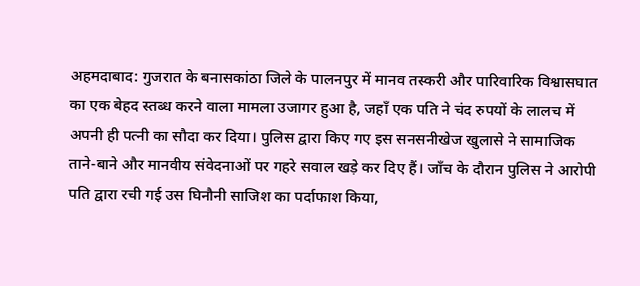अहमदाबाद: गुजरात के बनासकांठा जिले के पालनपुर में मानव तस्करी और पारिवारिक विश्वासघात का एक बेहद स्तब्ध करने वाला मामला उजागर हुआ है, जहाँ एक पति ने चंद रुपयों के लालच में अपनी ही पत्नी का सौदा कर दिया। पुलिस द्वारा किए गए इस सनसनीखेज खुलासे ने सामाजिक ताने-बाने और मानवीय संवेदनाओं पर गहरे सवाल खड़े कर दिए हैं। जाँच के दौरान पुलिस ने आरोपी पति द्वारा रची गई उस घिनौनी साजिश का पर्दाफाश किया,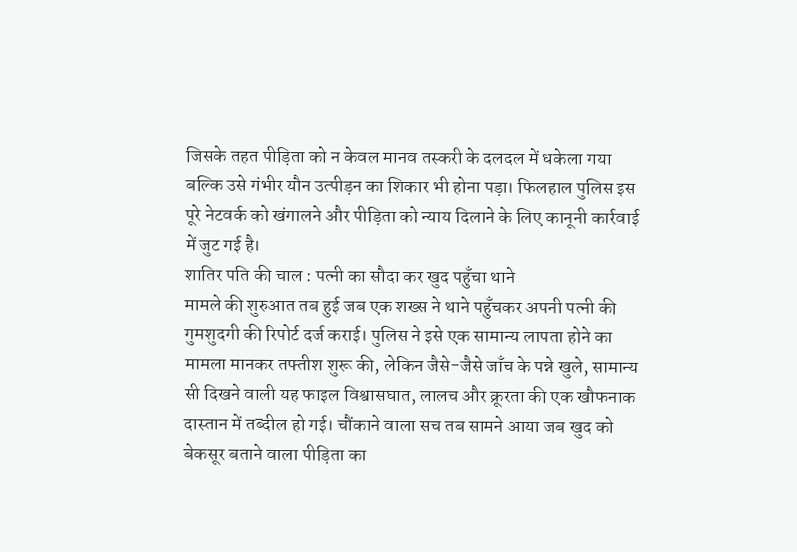जिसके तहत पीड़िता को न केवल मानव तस्करी के दलदल में धकेला गया बल्कि उसे गंभीर यौन उत्पीड़न का शिकार भी होना पड़ा। फिलहाल पुलिस इस पूरे नेटवर्क को खंगालने और पीड़िता को न्याय दिलाने के लिए कानूनी कार्रवाई में जुट गई है।
शातिर पति की चाल : पत्नी का सौदा कर खुद पहुँचा थाने
मामले की शुरुआत तब हुई जब एक शख्स ने थाने पहुँचकर अपनी पत्नी की गुमशुदगी की रिपोर्ट दर्ज कराई। पुलिस ने इसे एक सामान्य लापता होने का मामला मानकर तफ्तीश शुरू की, लेकिन जैसे-जैसे जाँच के पन्ने खुले, सामान्य सी दिखने वाली यह फाइल विश्वासघात, लालच और क्रूरता की एक खौफनाक दास्तान में तब्दील हो गई। चौंकाने वाला सच तब सामने आया जब खुद को बेकसूर बताने वाला पीड़िता का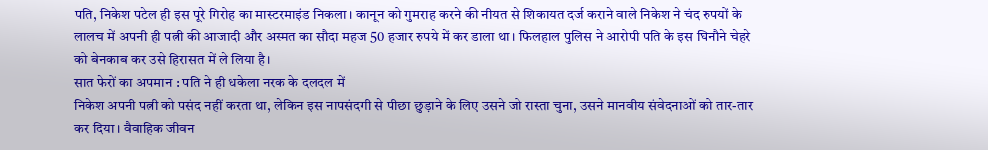पति, निकेश पटेल ही इस पूरे गिरोह का मास्टरमाइंड निकला। कानून को गुमराह करने की नीयत से शिकायत दर्ज कराने वाले निकेश ने चंद रुपयों के लालच में अपनी ही पत्नी की आजादी और अस्मत का सौदा महज 50 हजार रुपये में कर डाला था। फिलहाल पुलिस ने आरोपी पति के इस घिनौने चेहरे को बेनकाब कर उसे हिरासत में ले लिया है।
सात फेरों का अपमान : पति ने ही धकेला नरक के दलदल में
निकेश अपनी पत्नी को पसंद नहीं करता था, लेकिन इस नापसंदगी से पीछा छुड़ाने के लिए उसने जो रास्ता चुना, उसने मानवीय संवेदनाओं को तार-तार कर दिया। वैवाहिक जीवन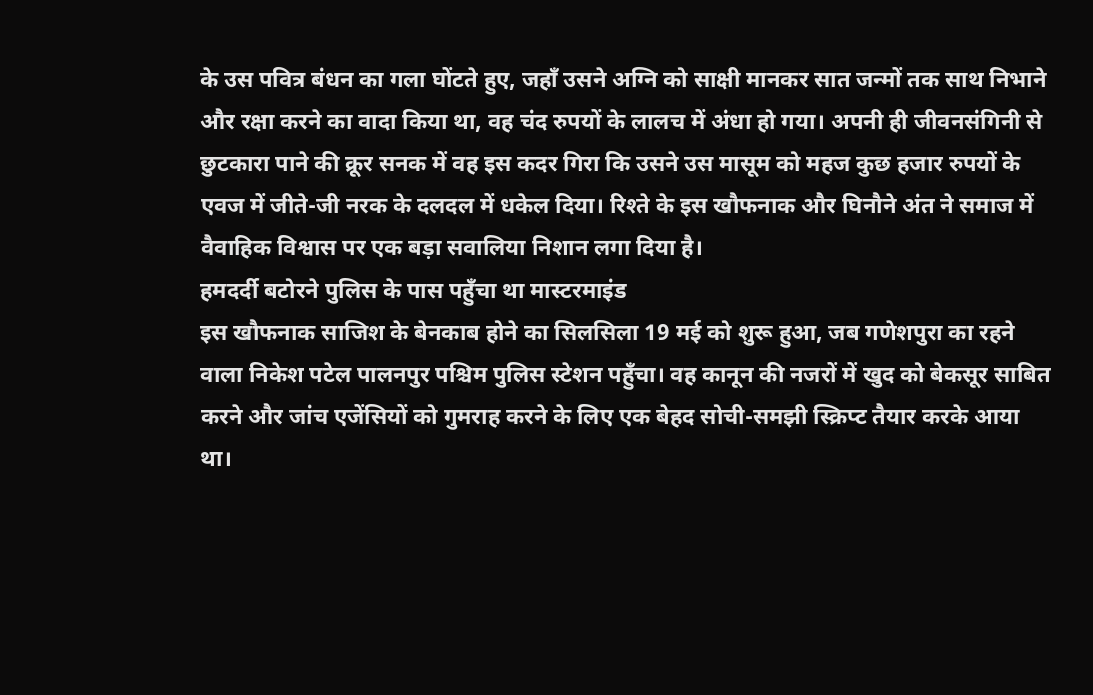के उस पवित्र बंधन का गला घोंटते हुए, जहाँ उसने अग्नि को साक्षी मानकर सात जन्मों तक साथ निभाने और रक्षा करने का वादा किया था, वह चंद रुपयों के लालच में अंधा हो गया। अपनी ही जीवनसंगिनी से छुटकारा पाने की क्रूर सनक में वह इस कदर गिरा कि उसने उस मासूम को महज कुछ हजार रुपयों के एवज में जीते-जी नरक के दलदल में धकेल दिया। रिश्ते के इस खौफनाक और घिनौने अंत ने समाज में वैवाहिक विश्वास पर एक बड़ा सवालिया निशान लगा दिया है।
हमदर्दी बटोरने पुलिस के पास पहुँचा था मास्टरमाइंड
इस खौफनाक साजिश के बेनकाब होने का सिलसिला 19 मई को शुरू हुआ, जब गणेशपुरा का रहने वाला निकेश पटेल पालनपुर पश्चिम पुलिस स्टेशन पहुँचा। वह कानून की नजरों में खुद को बेकसूर साबित करने और जांच एजेंसियों को गुमराह करने के लिए एक बेहद सोची-समझी स्क्रिप्ट तैयार करके आया था।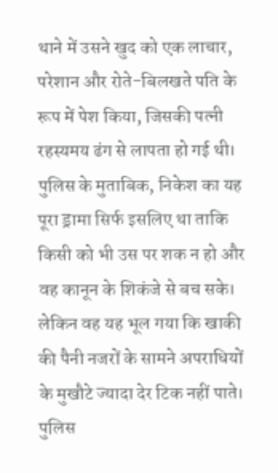थाने में उसने खुद को एक लाचार, परेशान और रोते-बिलखते पति के रूप में पेश किया, जिसकी पत्नी रहस्यमय ढंग से लापता हो गई थी। पुलिस के मुताबिक, निकेश का यह पूरा ड्रामा सिर्फ इसलिए था ताकि किसी को भी उस पर शक न हो और वह कानून के शिकंजे से बच सके। लेकिन वह यह भूल गया कि खाकी की पैनी नजरों के सामने अपराधियों के मुखौटे ज्यादा देर टिक नहीं पाते।
पुलिस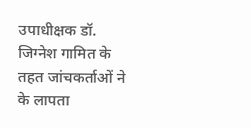उपाधीक्षक डॉ. जिग्नेश गामित के तहत जांचकर्ताओं ने के लापता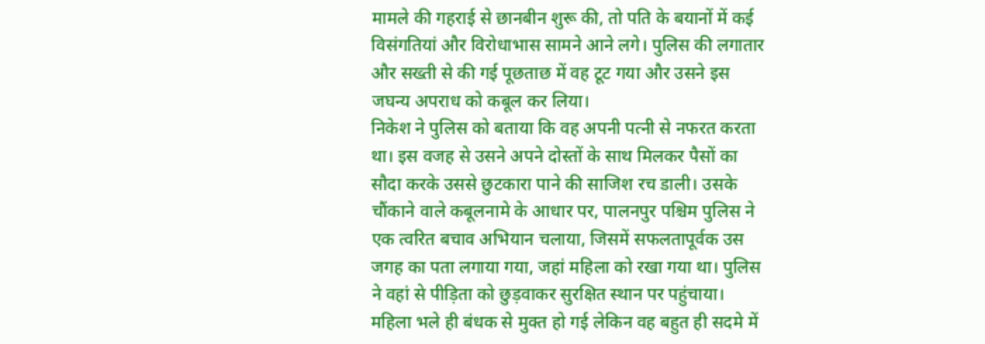मामले की गहराई से छानबीन शुरू की, तो पति के बयानों में कई विसंगतियां और विरोधाभास सामने आने लगे। पुलिस की लगातार और सख्ती से की गई पूछताछ में वह टूट गया और उसने इस जघन्य अपराध को कबूल कर लिया।
निकेश ने पुलिस को बताया कि वह अपनी पत्नी से नफरत करता था। इस वजह से उसने अपने दोस्तों के साथ मिलकर पैसों का सौदा करके उससे छुटकारा पाने की साजिश रच डाली। उसके चौंकाने वाले कबूलनामे के आधार पर, पालनपुर पश्चिम पुलिस ने एक त्वरित बचाव अभियान चलाया, जिसमें सफलतापूर्वक उस जगह का पता लगाया गया, जहां महिला को रखा गया था। पुलिस ने वहां से पीड़िता को छुड़वाकर सुरक्षित स्थान पर पहुंचाया।
महिला भले ही बंधक से मुक्त हो गई लेकिन वह बहुत ही सदमे में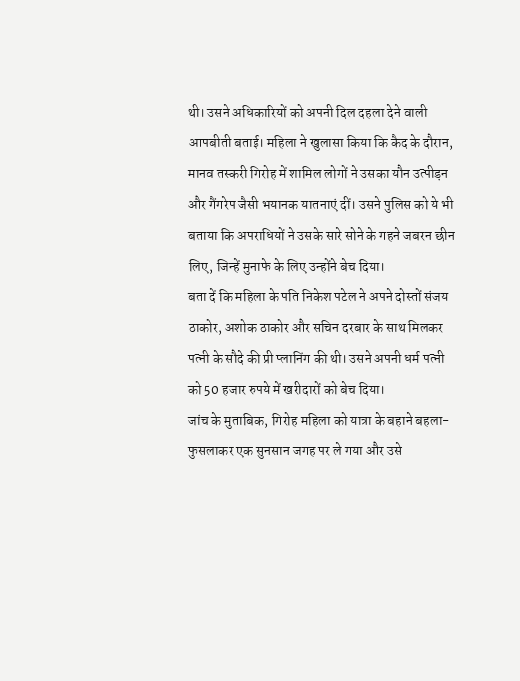थी। उसने अधिकारियों को अपनी दिल दहला देने वाली आपबीती बताई। महिला ने खुलासा किया कि कैद के दौरान, मानव तस्करी गिरोह में शामिल लोगों ने उसका यौन उत्पीड़न और गैंगरेप जैसी भयानक यातनाएं दीं। उसने पुलिस को ये भी बताया कि अपराधियों ने उसके सारे सोने के गहने जबरन छीन लिए, जिन्हें मुनाफे के लिए उन्होंने बेच दिया।
बता दें कि महिला के पति निकेश पटेल ने अपने दोस्तों संजय ठाकोर, अशोक ठाकोर और सचिन दरबार के साथ मिलकर पत्नी के सौदे की प्री प्लानिंग की थी। उसने अपनी धर्म पत्नी को 50 हजार रुपये में खरीदारों को बेच दिया।
जांच के मुताबिक, गिरोह महिला को यात्रा के बहाने बहला-फुसलाकर एक सुनसान जगह पर ले गया और उसे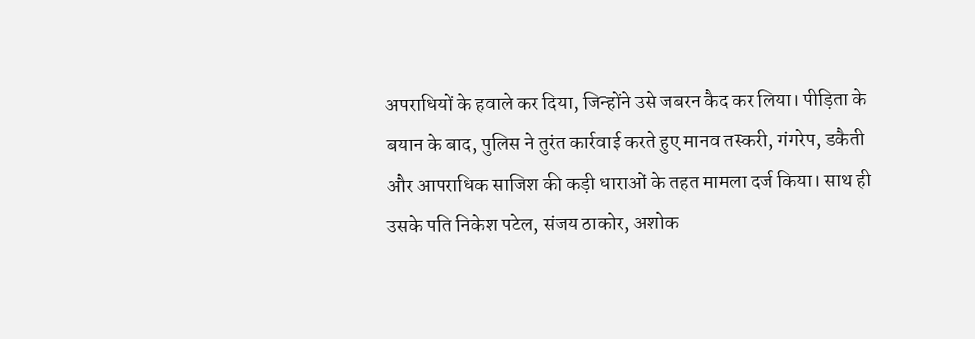अपराधियों के हवाले कर दिया, जिन्होंने उसे जबरन कैद कर लिया। पीड़िता के बयान के बाद, पुलिस ने तुरंत कार्रवाई करते हुए मानव तस्करी, गंगरेप, डकैती और आपराधिक साजिश की कड़ी धाराओं के तहत मामला दर्ज किया। साथ ही उसके पति निकेश पटेल, संजय ठाकोर, अशोक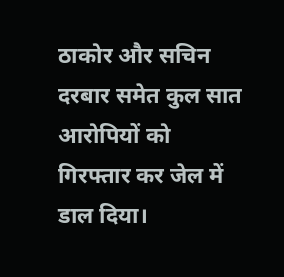ठाकोर और सचिन दरबार समेत कुल सात आरोपियों को गिरफ्तार कर जेल में डाल दिया।